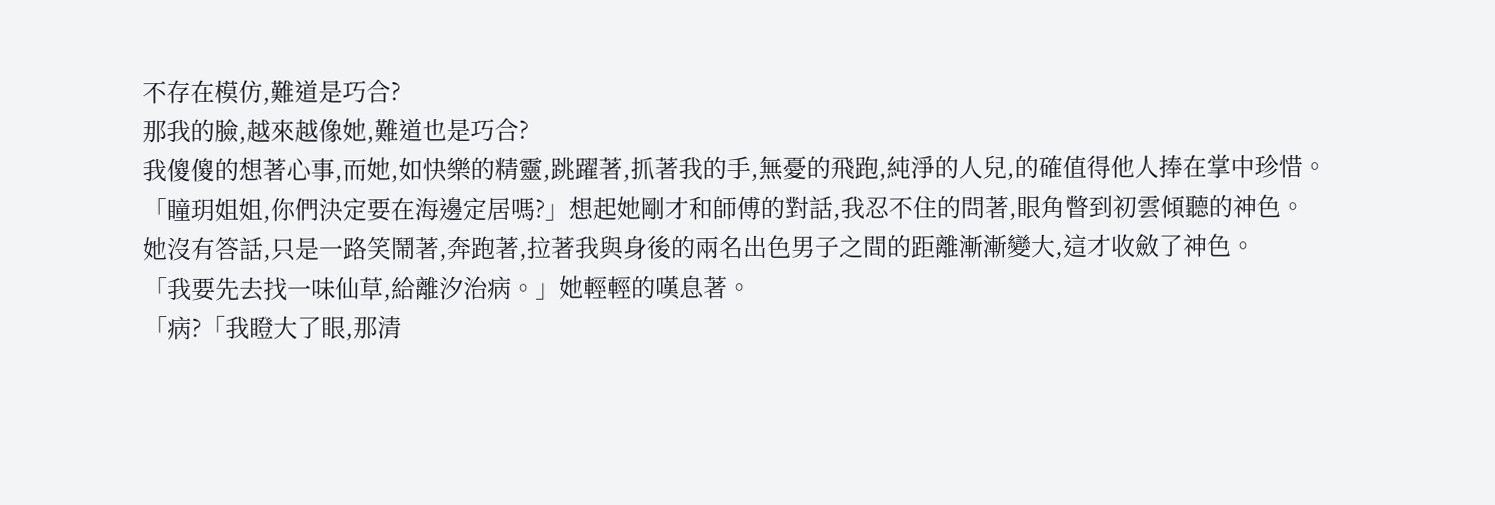不存在模仿,難道是巧合?
那我的臉,越來越像她,難道也是巧合?
我傻傻的想著心事,而她,如快樂的精靈,跳躍著,抓著我的手,無憂的飛跑,純淨的人兒,的確值得他人捧在掌中珍惜。
「瞳玥姐姐,你們決定要在海邊定居嗎?」想起她剛才和師傅的對話,我忍不住的問著,眼角瞥到初雲傾聽的神色。
她沒有答話,只是一路笑鬧著,奔跑著,拉著我與身後的兩名出色男子之間的距離漸漸變大,這才收斂了神色。
「我要先去找一味仙草,給離汐治病。」她輕輕的嘆息著。
「病?「我瞪大了眼,那清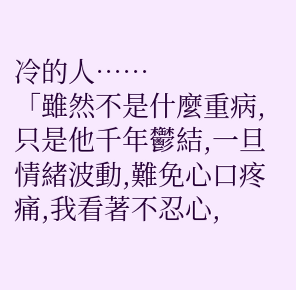冷的人……
「雖然不是什麼重病,只是他千年鬱結,一旦情緒波動,難免心口疼痛,我看著不忍心,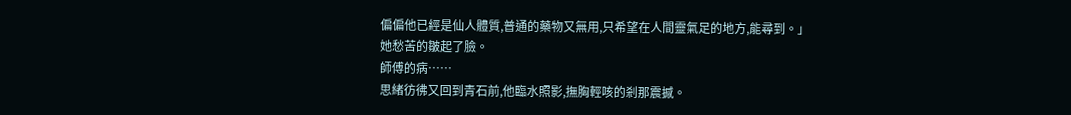偏偏他已經是仙人體質,普通的藥物又無用,只希望在人間靈氣足的地方,能尋到。」她愁苦的皺起了臉。
師傅的病……
思緒彷彿又回到青石前,他臨水照影,撫胸輕咳的剎那震撼。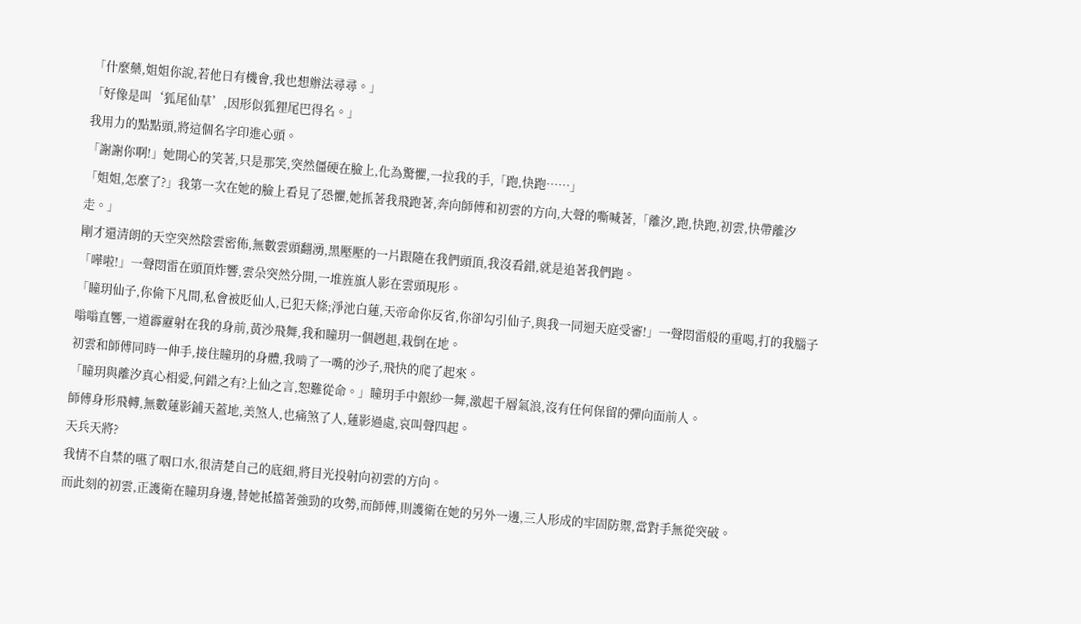「什麼藥,姐姐你說,若他日有機會,我也想辦法尋尋。」
「好像是叫‘狐尾仙草’,因形似狐狸尾巴得名。」
我用力的點點頭,將這個名字印進心頭。
「謝謝你啊!」她開心的笑著,只是那笑,突然僵硬在臉上,化為驚懼,一拉我的手,「跑,快跑……」
「姐姐,怎麼了?」我第一次在她的臉上看見了恐懼,她抓著我飛跑著,奔向師傅和初雲的方向,大聲的嘶喊著,「離汐,跑,快跑,初雲,快帶離汐走。」
剛才還清朗的天空突然陰雲密佈,無數雲頭翻湧,黑壓壓的一片跟隨在我們頭頂,我沒看錯,就是追著我們跑。
「嘩啦!」一聲悶雷在頭頂炸響,雲朵突然分開,一堆旌旗人影在雲頭現形。
「瞳玥仙子,你偷下凡間,私會被貶仙人,已犯天條;淨池白蓮,天帝命你反省,你卻勾引仙子,與我一同迴天庭受審!」一聲悶雷般的重喝,打的我腦子嗡嗡直響,一道霹靂射在我的身前,黃沙飛舞,我和瞳玥一個趔趄,栽倒在地。
初雲和師傅同時一伸手,接住瞳玥的身體,我啃了一嘴的沙子,飛快的爬了起來。
「瞳玥與離汐真心相愛,何錯之有?上仙之言,恕難從命。」瞳玥手中銀紗一舞,激起千層氣浪,沒有任何保留的彈向面前人。
師傅身形飛轉,無數蓮影鋪天蓋地,美煞人,也痛煞了人,蓮影過處,哀叫聲四起。
天兵天將?
我情不自禁的嚥了咽口水,很清楚自己的底細,將目光投射向初雲的方向。
而此刻的初雲,正護衛在瞳玥身邊,替她抵擋著強勁的攻勢,而師傅,則護衛在她的另外一邊,三人形成的牢固防禦,當對手無從突破。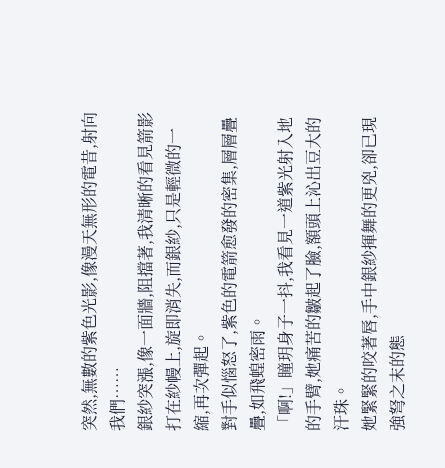突然,無數的紫色光影,像漫天無形的電昔,射向我們……
銀紗突漲,像一面牆,阻擋著,我清晰的看見箭影打在紗幔上,旋即消失,而銀紗,只是輕微的一縮,再次彈起。
對手似惱怒了,紫色的電箭愈發的密集,層層疊疊,如飛蝗密雨。
「啊!」瞳玥身子一抖,我看見一道紫光射入地的手臂,她痛苦的皺起了臉,額頭上沁出豆大的汗珠。
她緊緊的咬著唇,手中銀紗揮舞的更兇,卻已現強弩之末的態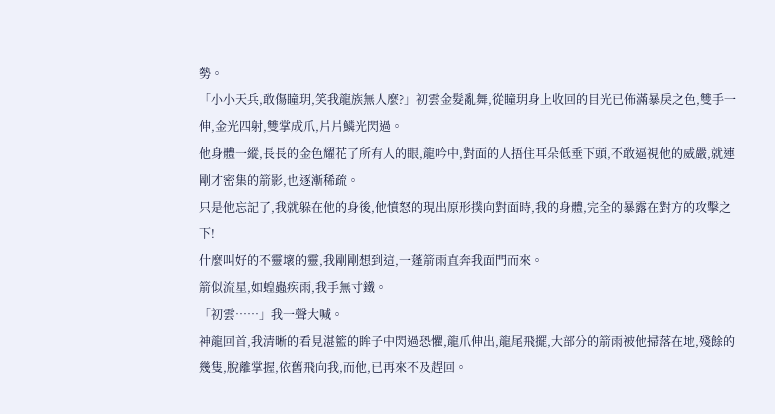勢。
「小小天兵,敢傷瞳玥,笑我龍族無人麼?」初雲金髮亂舞,從瞳玥身上收回的目光已佈滿暴戾之色,雙手一伸,金光四射,雙掌成爪,片片鱗光閃過。
他身體一縱,長長的金色耀花了所有人的眼,龍吟中,對面的人捂住耳朵低垂下頭,不敢逼視他的威嚴,就連剛才密集的箭影,也逐漸稀疏。
只是他忘記了,我就躲在他的身後,他憤怒的現出原形撲向對面時,我的身體,完全的暴露在對方的攻擊之下!
什麼叫好的不靈壞的靈,我剛剛想到這,一蓬箭雨直奔我面門而來。
箭似流星,如蝗蟲疾雨,我手無寸鐵。
「初雲……」我一聲大喊。
神龍回首,我清晰的看見湛籃的眸子中閃過恐懼,龍爪伸出,龍尾飛擺,大部分的箭雨被他掃落在地,殘餘的幾隻,脫離掌握,依舊飛向我,而他,已再來不及趕回。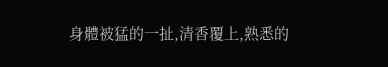身體被猛的一扯,清香覆上,熟悉的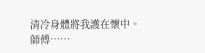清冷身體將我護在懷中。
師傅……